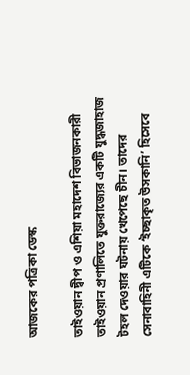আজকের পত্রিকা ডেস্ক

তাইওয়ান দ্বীপ ও এশিয়া মহাদেশ বিভাজনকারী তাইওয়ান প্রণালিতে যুক্তরাজ্যের একটি যুদ্ধজাহাজ টহল দেওয়ার ঘটনায় খেপেছে চীন। তাদের সেনাবাহিনী এটিকে ‘ইচ্ছাকৃত উসকানি’ হিসেবে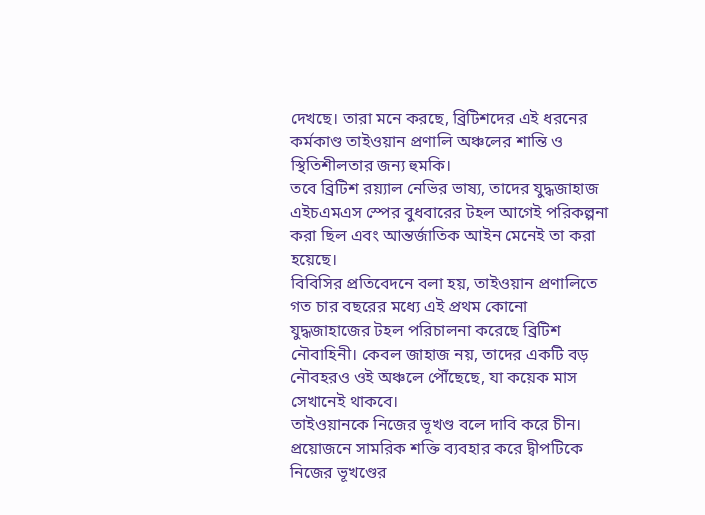দেখছে। তারা মনে করছে, ব্রিটিশদের এই ধরনের কর্মকাণ্ড তাইওয়ান প্রণালি অঞ্চলের শান্তি ও স্থিতিশীলতার জন্য হুমকি।
তবে ব্রিটিশ রয়্যাল নেভির ভাষ্য, তাদের যুদ্ধজাহাজ এইচএমএস স্পের বুধবারের টহল আগেই পরিকল্পনা করা ছিল এবং আন্তর্জাতিক আইন মেনেই তা করা হয়েছে।
বিবিসির প্রতিবেদনে বলা হয়, তাইওয়ান প্রণালিতে গত চার বছরের মধ্যে এই প্রথম কোনো যুদ্ধজাহাজের টহল পরিচালনা করেছে ব্রিটিশ নৌবাহিনী। কেবল জাহাজ নয়, তাদের একটি বড় নৌবহরও ওই অঞ্চলে পৌঁছেছে, যা কয়েক মাস সেখানেই থাকবে।
তাইওয়ানকে নিজের ভূখণ্ড বলে দাবি করে চীন। প্রয়োজনে সামরিক শক্তি ব্যবহার করে দ্বীপটিকে নিজের ভূখণ্ডের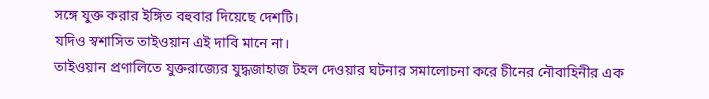সঙ্গে যুক্ত করার ইঙ্গিত বহুবার দিয়েছে দেশটি।
যদিও স্বশাসিত তাইওয়ান এই দাবি মানে না।
তাইওয়ান প্রণালিতে যুক্তরাজ্যের যুদ্ধজাহাজ টহল দেওয়ার ঘটনার সমালোচনা করে চীনের নৌবাহিনীর এক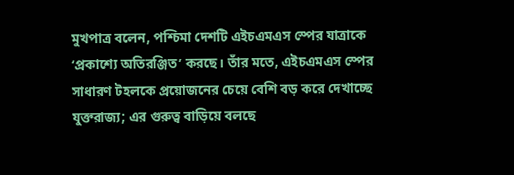মুখপাত্র বলেন, পশ্চিমা দেশটি এইচএমএস স্পের যাত্রাকে ‘প্রকাশ্যে অতিরঞ্জিত’ করছে। তাঁর মতে, এইচএমএস স্পের সাধারণ টহলকে প্রয়োজনের চেয়ে বেশি বড় করে দেখাচ্ছে যুক্তরাজ্য; এর গুরুত্ব বাড়িয়ে বলছে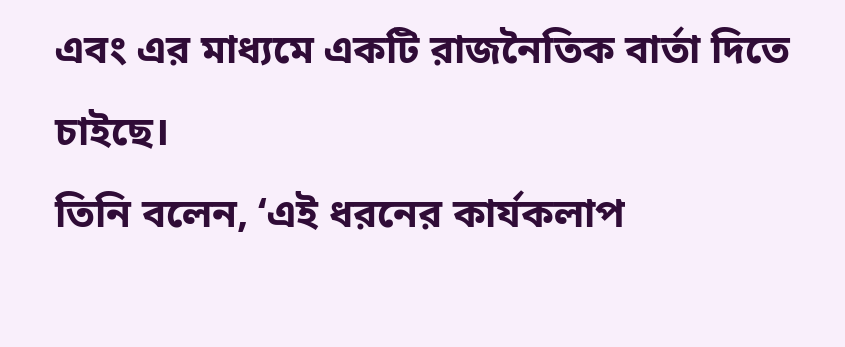এবং এর মাধ্যমে একটি রাজনৈতিক বার্তা দিতে চাইছে।
তিনি বলেন, ‘এই ধরনের কার্যকলাপ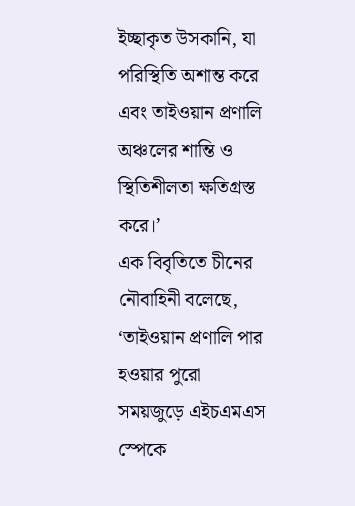ইচ্ছাকৃত উসকানি, যা পরিস্থিতি অশান্ত করে এবং তাইওয়ান প্রণালি অঞ্চলের শান্তি ও স্থিতিশীলতা ক্ষতিগ্রস্ত করে।’
এক বিবৃতিতে চীনের নৌবাহিনী বলেছে, ‘তাইওয়ান প্রণালি পার হওয়ার পুরো সময়জুড়ে এইচএমএস স্পেকে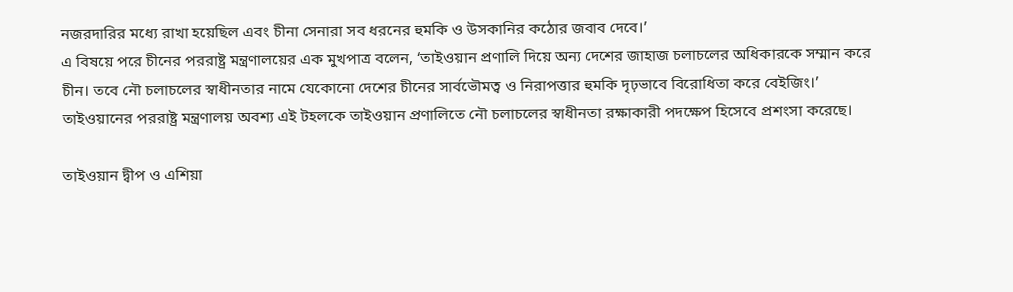নজরদারির মধ্যে রাখা হয়েছিল এবং চীনা সেনারা সব ধরনের হুমকি ও উসকানির কঠোর জবাব দেবে।’
এ বিষয়ে পরে চীনের পররাষ্ট্র মন্ত্রণালয়ের এক মুখপাত্র বলেন, ‘তাইওয়ান প্রণালি দিয়ে অন্য দেশের জাহাজ চলাচলের অধিকারকে সম্মান করে চীন। তবে নৌ চলাচলের স্বাধীনতার নামে যেকোনো দেশের চীনের সার্বভৌমত্ব ও নিরাপত্তার হুমকি দৃঢ়ভাবে বিরোধিতা করে বেইজিং।’
তাইওয়ানের পররাষ্ট্র মন্ত্রণালয় অবশ্য এই টহলকে তাইওয়ান প্রণালিতে নৌ চলাচলের স্বাধীনতা রক্ষাকারী পদক্ষেপ হিসেবে প্রশংসা করেছে।

তাইওয়ান দ্বীপ ও এশিয়া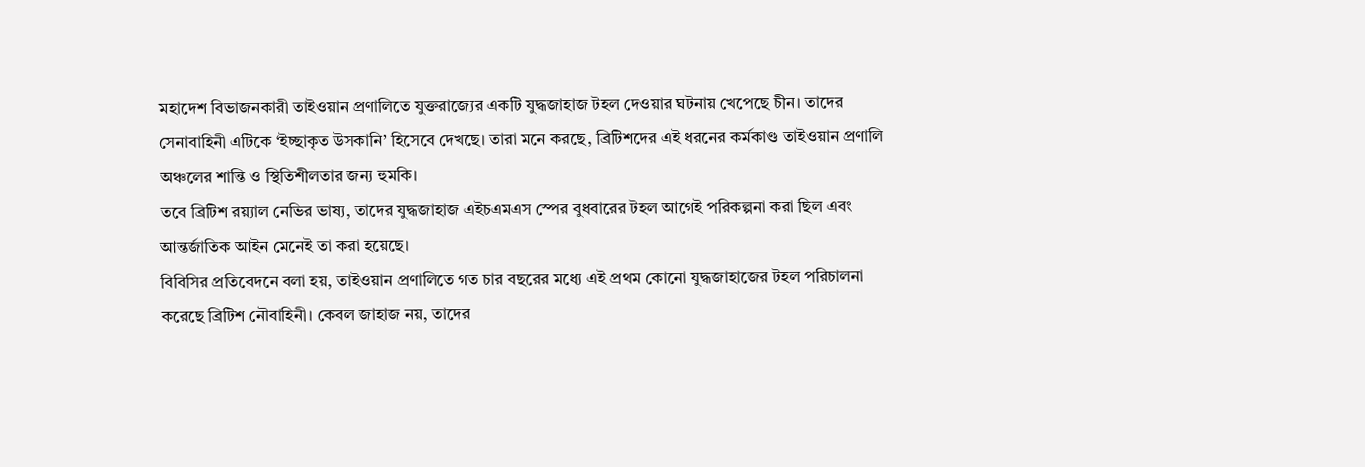মহাদেশ বিভাজনকারী তাইওয়ান প্রণালিতে যুক্তরাজ্যের একটি যুদ্ধজাহাজ টহল দেওয়ার ঘটনায় খেপেছে চীন। তাদের সেনাবাহিনী এটিকে ‘ইচ্ছাকৃত উসকানি’ হিসেবে দেখছে। তারা মনে করছে, ব্রিটিশদের এই ধরনের কর্মকাণ্ড তাইওয়ান প্রণালি অঞ্চলের শান্তি ও স্থিতিশীলতার জন্য হুমকি।
তবে ব্রিটিশ রয়্যাল নেভির ভাষ্য, তাদের যুদ্ধজাহাজ এইচএমএস স্পের বুধবারের টহল আগেই পরিকল্পনা করা ছিল এবং আন্তর্জাতিক আইন মেনেই তা করা হয়েছে।
বিবিসির প্রতিবেদনে বলা হয়, তাইওয়ান প্রণালিতে গত চার বছরের মধ্যে এই প্রথম কোনো যুদ্ধজাহাজের টহল পরিচালনা করেছে ব্রিটিশ নৌবাহিনী। কেবল জাহাজ নয়, তাদের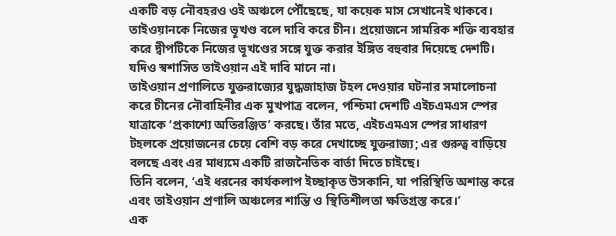একটি বড় নৌবহরও ওই অঞ্চলে পৌঁছেছে, যা কয়েক মাস সেখানেই থাকবে।
তাইওয়ানকে নিজের ভূখণ্ড বলে দাবি করে চীন। প্রয়োজনে সামরিক শক্তি ব্যবহার করে দ্বীপটিকে নিজের ভূখণ্ডের সঙ্গে যুক্ত করার ইঙ্গিত বহুবার দিয়েছে দেশটি।
যদিও স্বশাসিত তাইওয়ান এই দাবি মানে না।
তাইওয়ান প্রণালিতে যুক্তরাজ্যের যুদ্ধজাহাজ টহল দেওয়ার ঘটনার সমালোচনা করে চীনের নৌবাহিনীর এক মুখপাত্র বলেন, পশ্চিমা দেশটি এইচএমএস স্পের যাত্রাকে ‘প্রকাশ্যে অতিরঞ্জিত’ করছে। তাঁর মতে, এইচএমএস স্পের সাধারণ টহলকে প্রয়োজনের চেয়ে বেশি বড় করে দেখাচ্ছে যুক্তরাজ্য; এর গুরুত্ব বাড়িয়ে বলছে এবং এর মাধ্যমে একটি রাজনৈতিক বার্তা দিতে চাইছে।
তিনি বলেন, ‘এই ধরনের কার্যকলাপ ইচ্ছাকৃত উসকানি, যা পরিস্থিতি অশান্ত করে এবং তাইওয়ান প্রণালি অঞ্চলের শান্তি ও স্থিতিশীলতা ক্ষতিগ্রস্ত করে।’
এক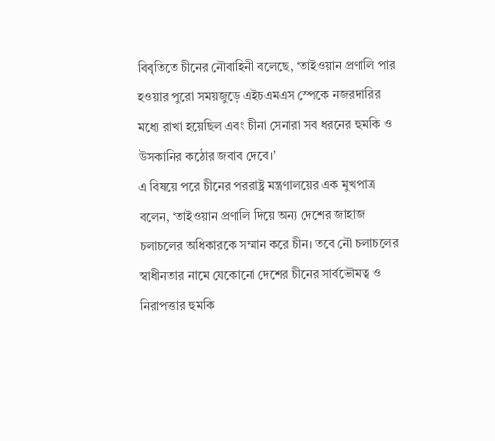বিবৃতিতে চীনের নৌবাহিনী বলেছে, ‘তাইওয়ান প্রণালি পার হওয়ার পুরো সময়জুড়ে এইচএমএস স্পেকে নজরদারির মধ্যে রাখা হয়েছিল এবং চীনা সেনারা সব ধরনের হুমকি ও উসকানির কঠোর জবাব দেবে।’
এ বিষয়ে পরে চীনের পররাষ্ট্র মন্ত্রণালয়ের এক মুখপাত্র বলেন, ‘তাইওয়ান প্রণালি দিয়ে অন্য দেশের জাহাজ চলাচলের অধিকারকে সম্মান করে চীন। তবে নৌ চলাচলের স্বাধীনতার নামে যেকোনো দেশের চীনের সার্বভৌমত্ব ও নিরাপত্তার হুমকি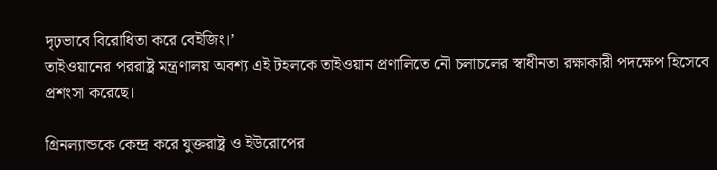দৃঢ়ভাবে বিরোধিতা করে বেইজিং।’
তাইওয়ানের পররাষ্ট্র মন্ত্রণালয় অবশ্য এই টহলকে তাইওয়ান প্রণালিতে নৌ চলাচলের স্বাধীনতা রক্ষাকারী পদক্ষেপ হিসেবে প্রশংসা করেছে।

গ্রিনল্যান্ডকে কেন্দ্র করে যুক্তরাষ্ট্র ও ইউরোপের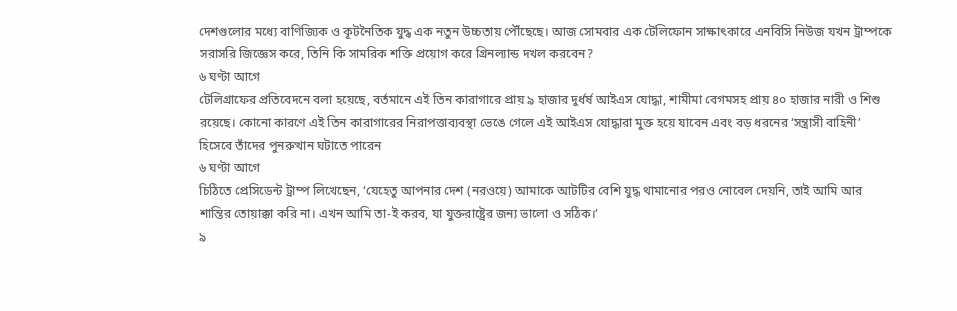দেশগুলোর মধ্যে বাণিজ্যিক ও কূটনৈতিক যুদ্ধ এক নতুন উচ্চতায় পৌঁছেছে। আজ সোমবার এক টেলিফোন সাক্ষাৎকারে এনবিসি নিউজ যখন ট্রাম্পকে সরাসরি জিজ্ঞেস করে, তিনি কি সামরিক শক্তি প্রয়োগ করে গ্রিনল্যান্ড দখল করবেন?
৬ ঘণ্টা আগে
টেলিগ্রাফের প্রতিবেদনে বলা হয়েছে, বর্তমানে এই তিন কারাগারে প্রায় ৯ হাজার দুর্ধর্ষ আইএস যোদ্ধা, শামীমা বেগমসহ প্রায় ৪০ হাজার নারী ও শিশু রয়েছে। কোনো কারণে এই তিন কারাগারের নিরাপত্তাব্যবস্থা ভেঙে গেলে এই আইএস যোদ্ধারা মুক্ত হয়ে যাবেন এবং বড় ধরনের ‘সন্ত্রাসী বাহিনী’ হিসেবে তাঁদের পুনরুত্থান ঘটাতে পারেন
৬ ঘণ্টা আগে
চিঠিতে প্রেসিডেন্ট ট্রাম্প লিখেছেন, ‘যেহেতু আপনার দেশ (নরওয়ে) আমাকে আটটির বেশি যুদ্ধ থামানোর পরও নোবেল দেয়নি, তাই আমি আর শান্তির তোয়াক্কা করি না। এখন আমি তা-ই করব, যা যুক্তরাষ্ট্রের জন্য ভালো ও সঠিক।’
৯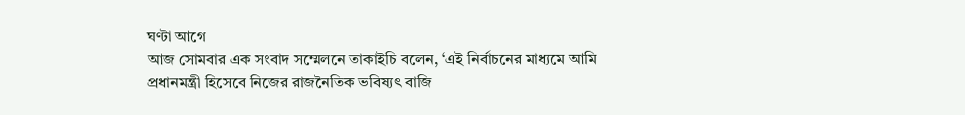ঘণ্টা আগে
আজ সোমবার এক সংবাদ সম্মেলনে তাকাইচি বলেন, ‘এই নির্বাচনের মাধ্যমে আমি প্রধানমন্ত্রী হিসেবে নিজের রাজনৈতিক ভবিষ্যৎ বাজি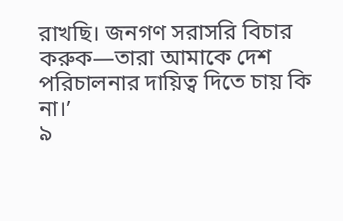রাখছি। জনগণ সরাসরি বিচার করুক—তারা আমাকে দেশ পরিচালনার দায়িত্ব দিতে চায় কি না।’
৯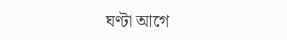ঘণ্টা আগে